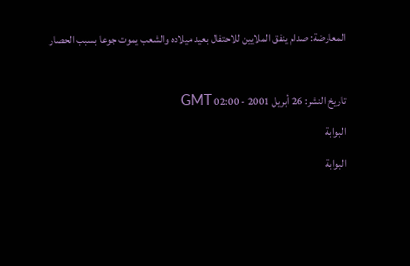المعارضة: صدام ينفق الملايين للاحتفال بعيد ميلاده والشعب يموت جوعا بسبب الحصار

تاريخ النشر: 26 أبريل 2001 - 02:00 GMT
البوابة
البوابة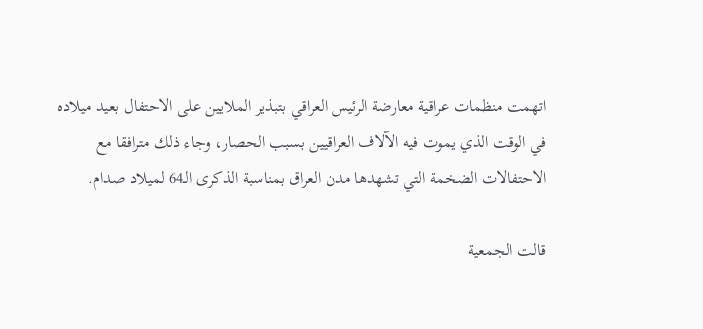اتهمت منظمات عراقية معارضة الرئيس العراقي بتبذير الملايين على الاحتفال بعيد ميلاده في الوقت الذي يموت فيه الآلاف العراقيين بسبب الحصار، وجاء ذلك مترافقا مع الاحتفالات الضخمة التي تشهدها مدن العراق بمناسبة الذكرى الـ64 لميلاد صدام.

قالت الجمعية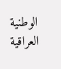الوطنية العراقية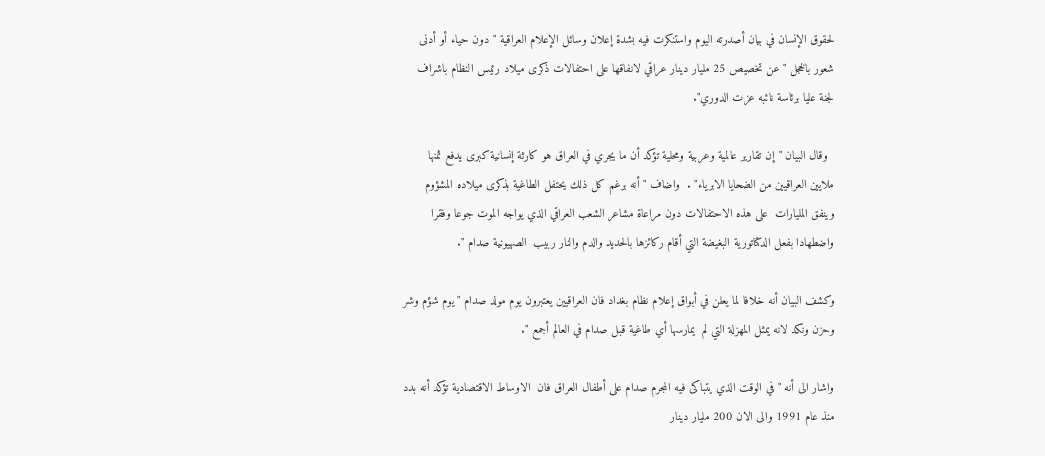لحقوق الإنسان في بيان أصدرته اليوم واستنكرت فيه بشدة إعلان وسائل الإعلام العراقية " دون حياء أو أدنى شعور بالخجل " عن تخصيص 25 مليار دينار عراقي لانفاقها على احتفالات ذكرى ميلاد رئيس النظام باشراف لجنة عليا برئاسة نائبه عزت الدوري".

  وقال البيان "إن تقارير عالمية وعربية ومحلية تؤكد أن ما يجري في العراق هو كارثة إنسانية كبرى يدفع ثمنها ملايين العراقيين من الضحايا الابرياء" .  واضاف " أنه برغم كل ذلك يحتفل الطاغية بذكرى ميلاده المشؤوم وينفق المليارات  على هذه الاحتفالات دون مراعاة مشاعر الشعب العراقي الذي يواجه الموت جوعا وفقرا  واضطهادا بفعل الدكتاتورية البغيضة التي أقام ركائزها بالحديد والدم والنار ربيب  الصهيونية صدام ".

وكشف البيان أنه خلافا لما يعلن في أبواق إعلام نظام بغداد فان العراقيين يعتبرون يوم مولد صدام " يوم شؤم وشر وحزن ونكد لانه يمثل المهزلة التي لم  يمارسها أي طاغية قبل صدام في العالم أجمع ".

واشار الى أنه " في الوقت الذي يتباكى فيه المجرم صدام على أطفال العراق فان  الاوساط الاقتصادية تؤكد أنه بدد منذ عام 1991 والى الان 200 مليار دينار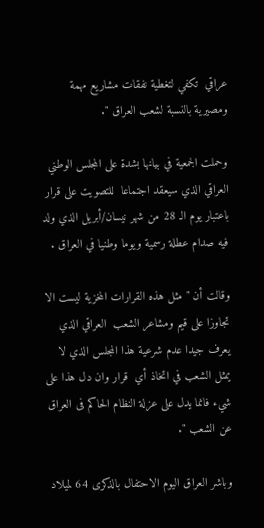عراقي  تكفي لتغطية نفقات مشاريع مهمة ومصيرية بالنسبة لشعب العراق ".

وحملت الجمعية في بيانها بشدة على المجلس الوطني العراقي الذي سيعقد اجتماعا  للتصويت على قرار باعتبار يوم الـ 28 من شهر نيسان/أبريل الذي ولد فيه صدام عطلة رسمية ويوما وطنيا في العراق .

وقالت أن " مثل هذه القرارات المخزية ليست الا تجاوزا على قيم ومشاعر الشعب  العراقي الذي يعرف جيدا عدم شرعية هذا المجلس الذي لا يمثل الشعب في اتخاذ أي  قرار وان دل هذا على شيء فانما يدل على عزلة النظام الحاكم فى العراق عن الشعب ".

وباشر العراق اليوم الاحتفال بالذكرى 64 لميلاد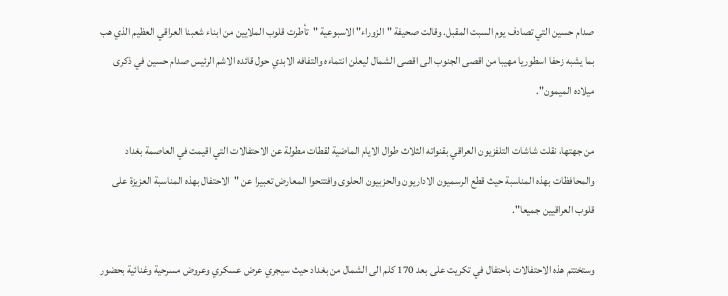صدام حسين التي تصادف يوم السبت المقبل. وقالت صحيفة "الزوراء" الاسبوعية "تأطرت قلوب الملايين من ابناء شعبنا العراقي العظيم الذي هب بما يشبه زحفا اسطوريا مهيبا من اقصى الجنوب الى اقصى الشمال ليعلن انتماءه والتفافه الابدي حول قائده الاشم الرئيس صدام حسين في ذكرى ميلاده الميمون".

من جهتها، نقلت شاشات التلفزيون العراقي بقنواته الثلاث طوال الايام الماضية لقطات مطولة عن الاحتفالات التي اقيمت في العاصمة بغداد والمحافظات بهذه المناسبة حيث قطع الرسميون الاداريون والحزبيون الحلوى وافتتحوا المعارض تعبيرا عن "الاحتفال بهذه المناسبة العزيزة على قلوب العراقيين جميعا".

وستختتم هذه الاحتفالات باحتفال في تكريت على بعد 170 كلم الى الشمال من بغداد حيث سيجري عرض عسكري وعروض مسرحية وغنائية بحضور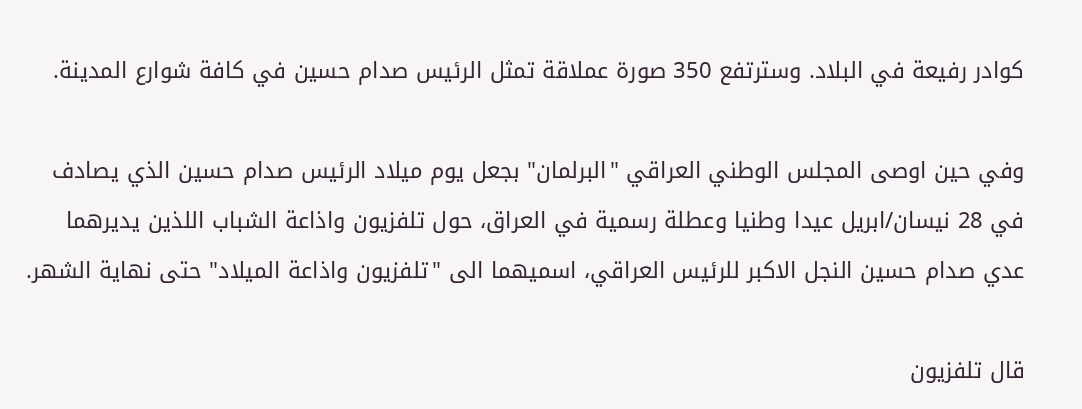كوادر رفيعة في البلاد. وسترتفع 350 صورة عملاقة تمثل الرئيس صدام حسين في كافة شوارع المدينة.

وفي حين اوصى المجلس الوطني العراقي "البرلمان" بجعل يوم ميلاد الرئيس صدام حسين الذي يصادف في 28 نيسان/ابريل عيدا وطنيا وعطلة رسمية في العراق، حول تلفزيون واذاعة الشباب اللذين يديرهما عدي صدام حسين النجل الاكبر للرئيس العراقي، اسميهما الى "تلفزيون واذاعة الميلاد" حتى نهاية الشهر.

قال تلفزيون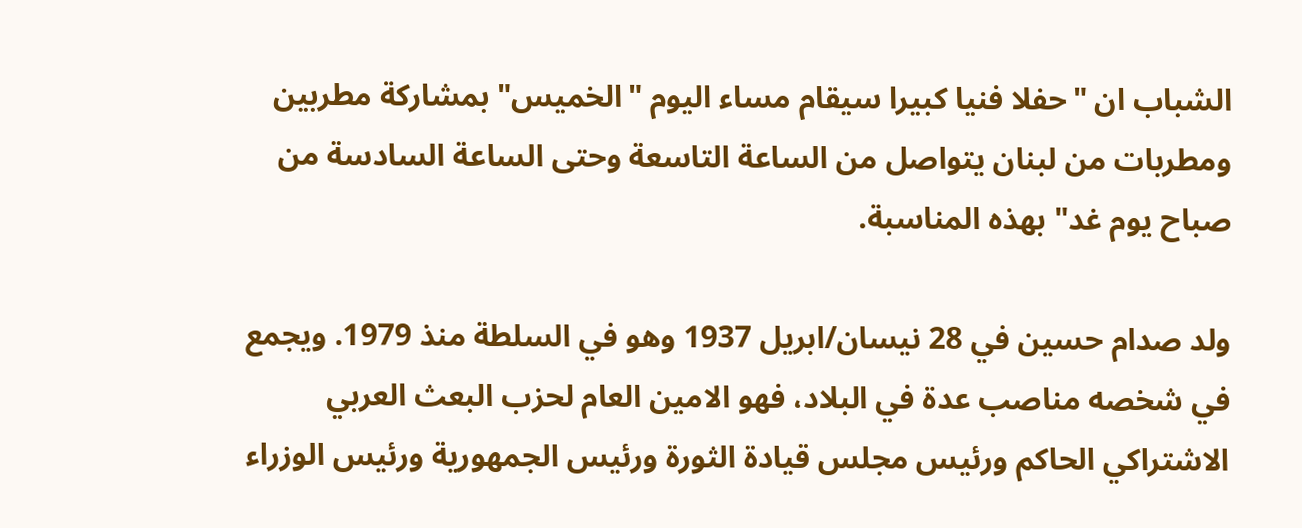الشباب ان "حفلا فنيا كبيرا سيقام مساء اليوم "الخميس" بمشاركة مطربين ومطربات من لبنان يتواصل من الساعة التاسعة وحتى الساعة السادسة من صباح يوم غد" بهذه المناسبة.

ولد صدام حسين في 28 نيسان/ابريل 1937 وهو في السلطة منذ 1979. ويجمع في شخصه مناصب عدة في البلاد، فهو الامين العام لحزب البعث العربي الاشتراكي الحاكم ورئيس مجلس قيادة الثورة ورئيس الجمهورية ورئيس الوزراء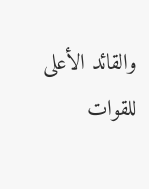والقائد الأعلى للقوات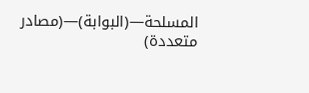المسلحة—(البوابة)—(مصادر متعددة)